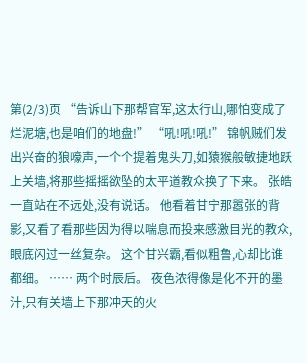第(2/3)页 “告诉山下那帮官军,这太行山,哪怕变成了烂泥塘,也是咱们的地盘!” “吼!吼!吼!” 锦帆贼们发出兴奋的狼嚎声,一个个提着鬼头刀,如猿猴般敏捷地跃上关墙,将那些摇摇欲坠的太平道教众换了下来。 张皓一直站在不远处,没有说话。 他看着甘宁那嚣张的背影,又看了看那些因为得以喘息而投来感激目光的教众,眼底闪过一丝复杂。 这个甘兴霸,看似粗鲁,心却比谁都细。 …… 两个时辰后。 夜色浓得像是化不开的墨汁,只有关墙上下那冲天的火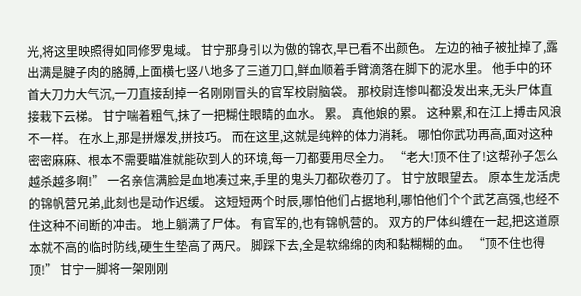光,将这里映照得如同修罗鬼域。 甘宁那身引以为傲的锦衣,早已看不出颜色。 左边的袖子被扯掉了,露出满是腱子肉的胳膊,上面横七竖八地多了三道刀口,鲜血顺着手臂滴落在脚下的泥水里。 他手中的环首大刀力大气沉,一刀直接刮掉一名刚刚冒头的官军校尉脑袋。 那校尉连惨叫都没发出来,无头尸体直接栽下云梯。 甘宁喘着粗气,抹了一把糊住眼睛的血水。 累。 真他娘的累。 这种累,和在江上搏击风浪不一样。 在水上,那是拼爆发,拼技巧。 而在这里,这就是纯粹的体力消耗。 哪怕你武功再高,面对这种密密麻麻、根本不需要瞄准就能砍到人的环境,每一刀都要用尽全力。 “老大!顶不住了!这帮孙子怎么越杀越多啊!” 一名亲信满脸是血地凑过来,手里的鬼头刀都砍卷刃了。 甘宁放眼望去。 原本生龙活虎的锦帆营兄弟,此刻也是动作迟缓。 这短短两个时辰,哪怕他们占据地利,哪怕他们个个武艺高强,也经不住这种不间断的冲击。 地上躺满了尸体。 有官军的,也有锦帆营的。 双方的尸体纠缠在一起,把这道原本就不高的临时防线,硬生生垫高了两尺。 脚踩下去,全是软绵绵的肉和黏糊糊的血。 “顶不住也得顶!” 甘宁一脚将一架刚刚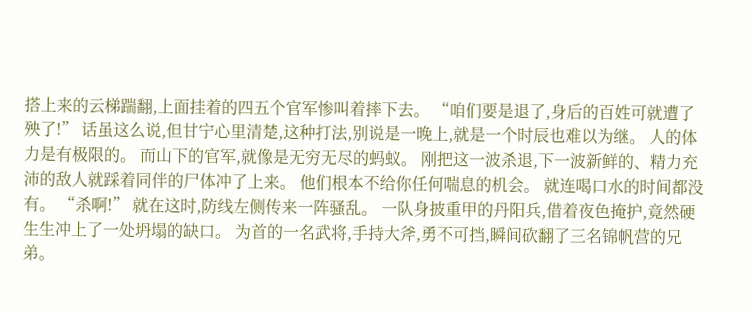搭上来的云梯踹翻,上面挂着的四五个官军惨叫着摔下去。 “咱们要是退了,身后的百姓可就遭了殃了!” 话虽这么说,但甘宁心里清楚,这种打法,别说是一晚上,就是一个时辰也难以为继。 人的体力是有极限的。 而山下的官军,就像是无穷无尽的蚂蚁。 刚把这一波杀退,下一波新鲜的、精力充沛的敌人就踩着同伴的尸体冲了上来。 他们根本不给你任何喘息的机会。 就连喝口水的时间都没有。 “杀啊!” 就在这时,防线左侧传来一阵骚乱。 一队身披重甲的丹阳兵,借着夜色掩护,竟然硬生生冲上了一处坍塌的缺口。 为首的一名武将,手持大斧,勇不可挡,瞬间砍翻了三名锦帆营的兄弟。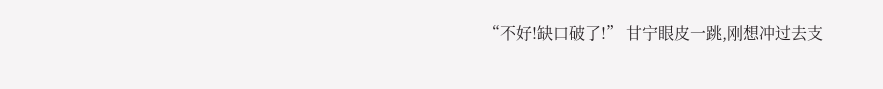“不好!缺口破了!” 甘宁眼皮一跳,刚想冲过去支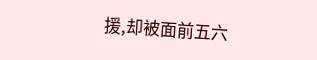援,却被面前五六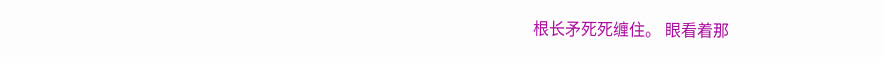根长矛死死缠住。 眼看着那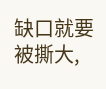缺口就要被撕大,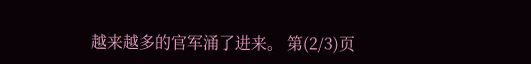越来越多的官军涌了进来。 第(2/3)页